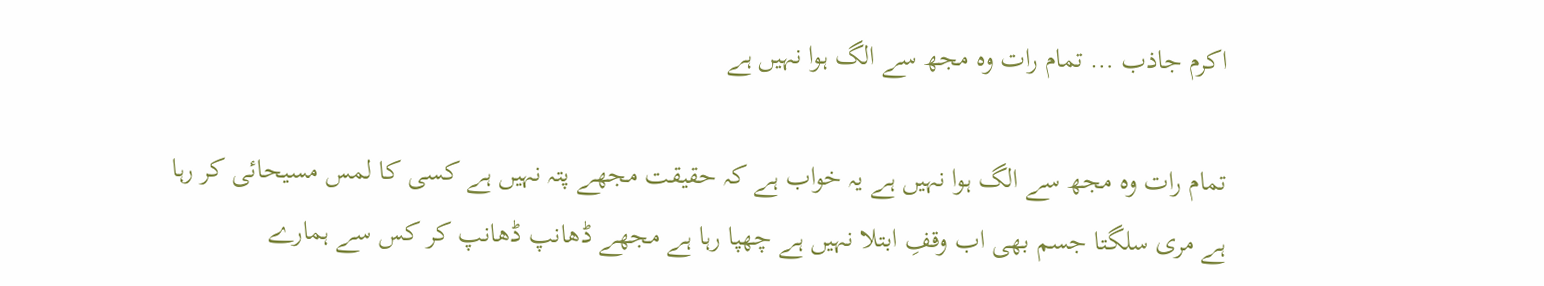اکرم جاذب … تمام رات وہ مجھ سے الگ ہوا نہیں ہے

تمام رات وہ مجھ سے الگ ہوا نہیں ہے یہ خواب ہے کہ حقیقت مجھے پتہ نہیں ہے کسی کا لمس مسیحائی کر رہا ہے مری سلگتا جسم بھی اب وقفِ ابتلا نہیں ہے چھپا رہا ہے مجھے ڈھانپ ڈھانپ کر کس سے ہمارے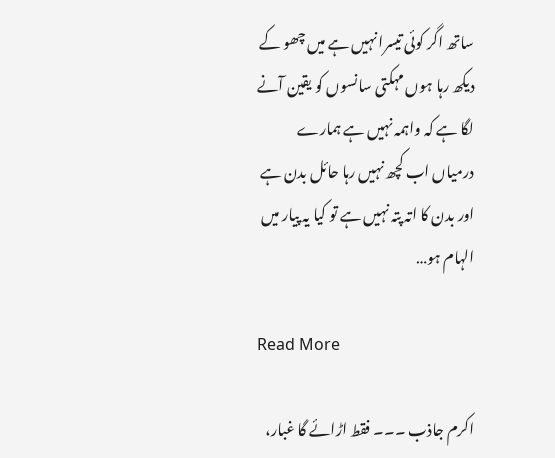ساتھ اگر کوئی تیسرا نہیں ہے میں چھو کے دیکھ رہا ہوں مہکتی سانسوں کو یقین آنے لگا ہے کہ واہمہ نہیں ہے ہمارے درمیاں اب کچھ نہیں رہا حائل بدن ہے اور بدن کا اتہ پتہ نہیں ہے تو کیا یہ پیار میں الہام ہو…

Read More

اکرم جاذب ۔۔۔ فقط اڑائے گا غبار،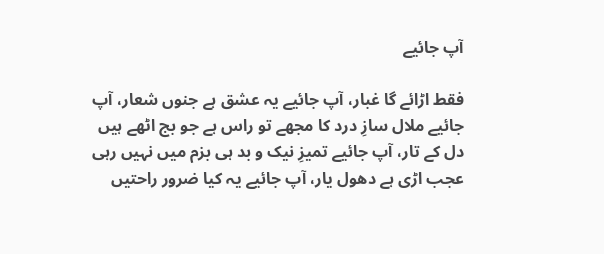آپ جائیے

فقط اڑائے گا غبار، آپ جائیے یہ عشق ہے جنوں شعار، آپ جائیے ملال سازِ درد کا مجھے تو راس ہے جو بج اٹھے ہیں دل کے تار، آپ جائیے تمیزِ نیک و بد ہی بزم میں نہیں رہی عجب اڑی ہے دھول یار، آپ جائیے یہ کیا ضرور راحتیں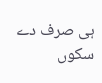ہی صرف دے سکوں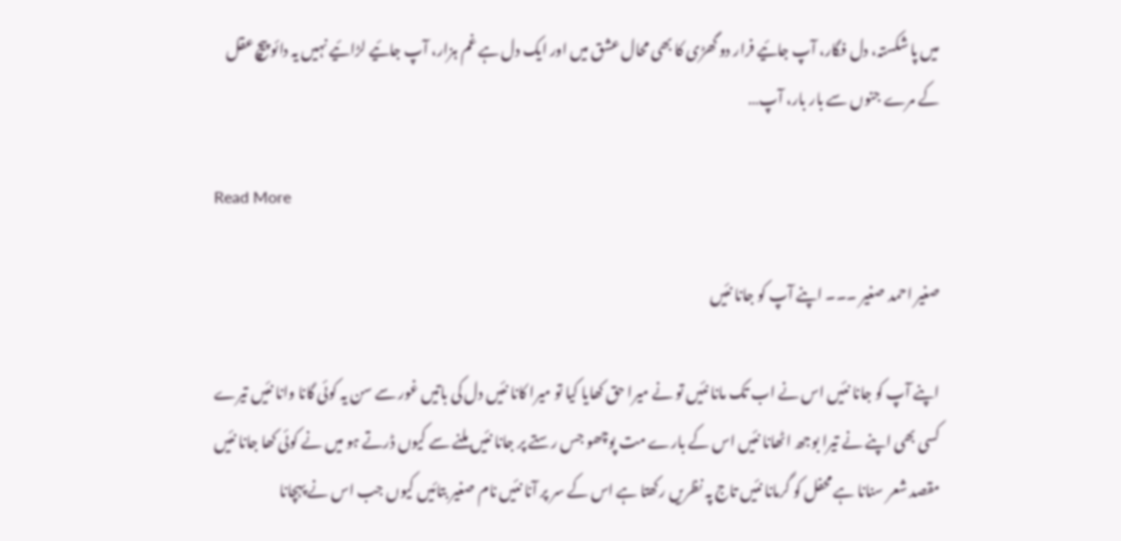میں پا شکستہ، دل فگار، آپ جائیے فرار دو گھڑی کا بھی محال عشق میں اور ایک دل ہے غم ہزار، آپ جائیے لڑائیے نہیں یہ دائو پیچ عقل کے مرے جنوں سے بار بار، آپ…

Read More

صغیر احمد صغیر ۔۔۔ اپنے آپ کو جانا نئیں

اپنے آپ کو جانا نئیں اس نے اب تک مانا نئیں تو نے میرا حق کھایا کیا تو میرا کانا نئیں دل کی باتیں غور سے سن یہ کوئی گانا وانا نئیں تیرے کسی بھی اپنے نے تیرا بوجھ اٹھانا نئیں اس کے بارے مت پوچھو جس رستے پر جانا نئیں ملنے سے کیوں ڈرتے ہو میں نے کوئی کھا جانا نئیں مقصد شعر سنانا ہے محفل کو گرمانا نئیں تاج پہ نظریں رکھتا ہے اس کے سر پر آنا نئیں نام صغیر بتائیں کیوں جب اس نے پہچانا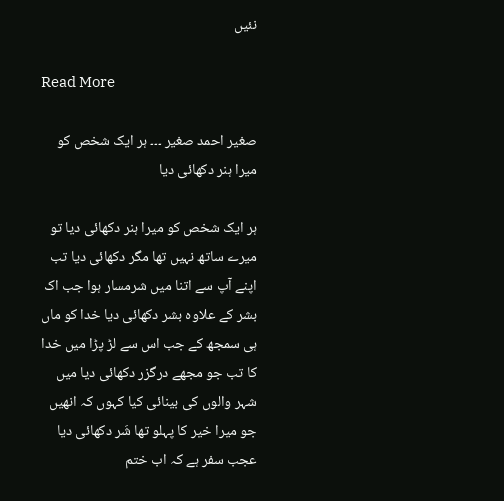نئیں

Read More

صغیر احمد صغیر ۔۔۔ ہر ایک شخص کو میرا ہنر دکھائی دیا

ہر ایک شخص کو میرا ہنر دکھائی دیا تو میرے ساتھ نہیں تھا مگر دکھائی دیا تب اپنے آپ سے اتنا میں شرمسار ہوا جب اک بشر کے علاوہ بشر دکھائی دیا خدا کو ماں ہی سمجھ کے جب اس سے لڑ پڑا میں خدا کا تب جو مجھے درگزر دکھائی دیا میں شہر والوں کی بینائی کیا کہوں کہ انھیں جو میرا خیر کا پہلو تھا شَر دکھائی دیا عجب سفر ہے کہ اب ختم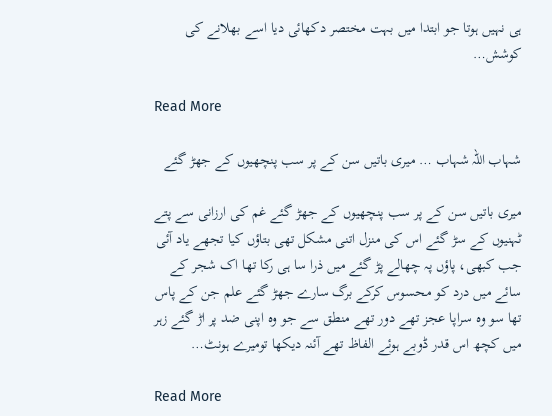ہی نہیں ہوتا جو ابتدا میں بہت مختصر دکھائی دیا اسے بھلانے کی کوشش…

Read More

شہاب اللہ شہاب … میری باتیں سن کے پر سب پنچھیوں کے جھڑ گئے

میری باتیں سن کے پر سب پنچھیوں کے جھڑ گئے غم کی ارزانی سے پتے ٹہنیوں کے سڑ گئے اس کی منزل اتنی مشکل تھی بتاؤں کیا تجھے یاد آئی جب کبھی، پاؤں پہ چھالے پڑ گئے میں ذرا سا ہی رکا تھا اک شجر کے سائے میں درد کو محسوس کرکے برگ سارے جھڑ گئے علم جن کے پاس تھا سو وہ سراپا عجز تھے دور تھے منطق سے جو وہ اپنی ضد پر اڑ گئے زہر میں کچھ اس قدر ڈوبے ہوئے الفاظ تھے آئنہ دیکھا تومیرے ہونٹ…

Read More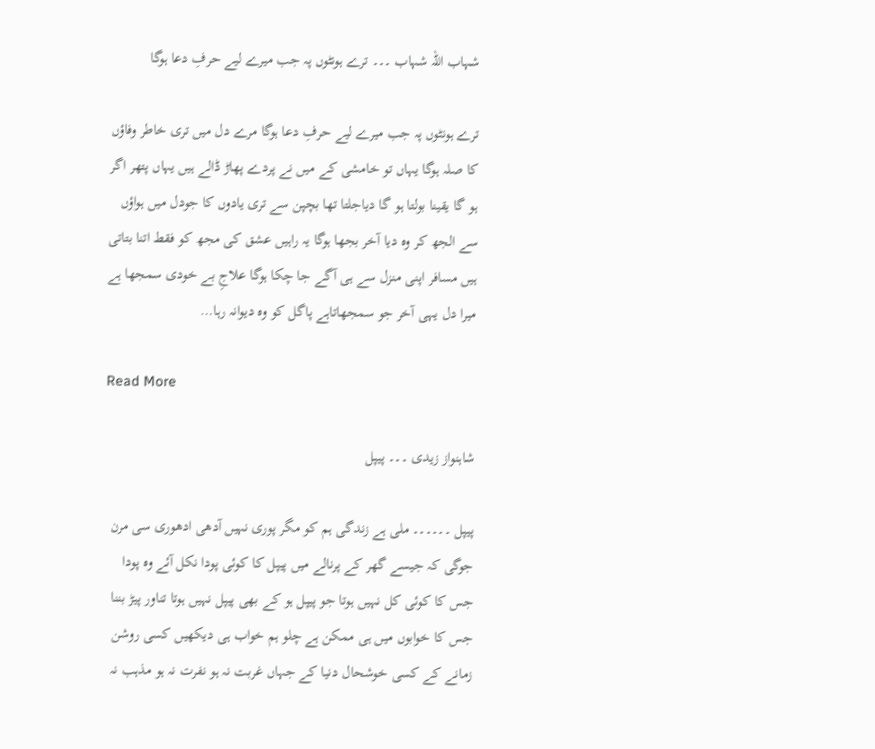شہاب اللہ شہاب ۔۔۔ ترے ہونٹوں پہ جب میرے لیے حرفِ دعا ہوگا

ترے ہونٹوں پہ جب میرے لیے حرفِ دعا ہوگا مرے دل میں تری خاطر وفاؤں کا صلہ ہوگا یہاں تو خامشی کے میں نے پردے پھاڑ ڈالے ہیں یہاں پتھر اگر ہو گا یقینا بولتا ہو گا دیاجلتا تھا بچپن سے تری یادوں کا جودل میں ہواؤں سے الجھ کر وہ دیا آخر بجھا ہوگا یہ راہیں عشق کی مجھ کو فقط اتنا بتاتی ہیں مسافر اپنی منزل سے ہی آگے جا چکا ہوگا علاجِ بے خودی سمجھا ہے میرا دل یہی آخر جو سمجھاتاہے پاگل کو وہ دیوانہ رہا…

Read More

شاہنواز زیدی ۔۔۔ پیپل

پیپل ۔۔۔۔۔۔ ملی ہے زندگی ہم کو مگر پوری نہیں آدھی ادھوری سی مرن جوگی کہ جیسے گھر کے پرنالے میں پیپل کا کوئی پودا نکل آئے وہ پودا جس کا کوئی کل نہیں ہوتا جو پیپل ہو کے بھی پیپل نہیں ہوتا تناور پیڑ بننا جس کا خوابوں میں ہی ممکن ہے چلو ہم خواب ہی دیکھیں کسی روشن زمانے کے کسی خوشحال دنیا کے جہاں غربت نہ ہو نفرت نہ ہو مذہب نہ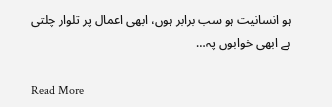ہو انسانیت ہو سب برابر ہوں، ابھی اعمال پر تلوار چلتی ہے ابھی خوابوں پہ…

Read More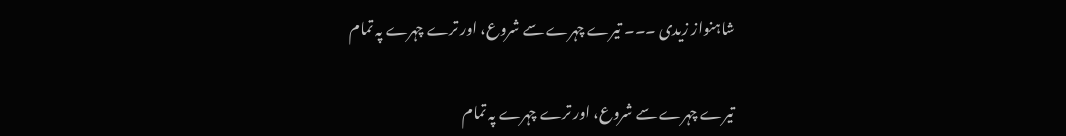شاہنواز زیدی ۔۔۔ تیرے چہرے سے شروع، اور ترے چہرے پہ تمام

تیرے چہرے سے شروع، اور ترے چہرے پہ تمام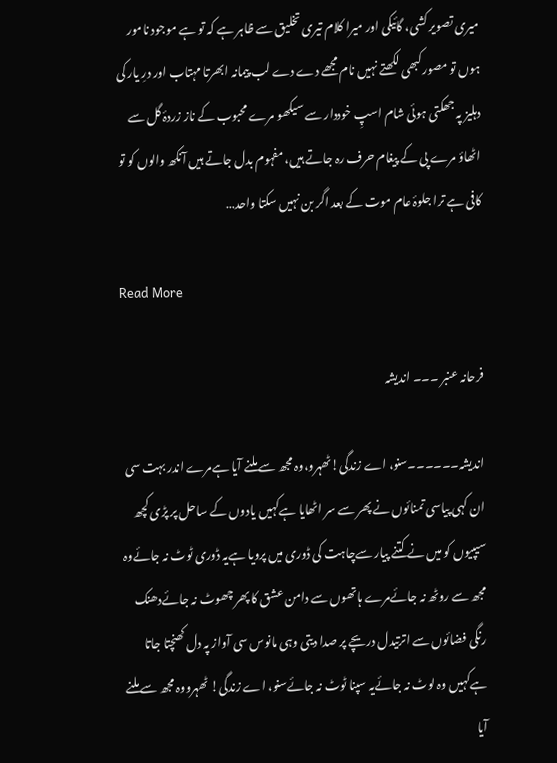میری تصویر کشی، گائیکی اور میرا کلام تیری تخلیق سے ظاہر ہے کہ تو ہے موجود نامور ہوں تو مصور کبھی لکھتے نہیں نام مجھے دے دے لب پیمانہ ابھرتا مہتاب اور درِ یار کی دہلیز پہ جھکتی ہوئی شام اسپِ خوددار سے سیکھو مرے محبوب کے ناز زردۂ گل سے اٹھاؤ مرے پی کے پیغام حرف رہ جاتے ہیں، مفہوم بدل جاتے ہیں آنکھ والوں کو تو کافی ہے ترا جلوۂ عام موت کے بعد اگر بن نہیں سکتا واحد…

Read More

فرحانہ عنبر ۔۔۔ اندیشہ

اندیشہ۔۔۔۔۔۔سنو، اے زندگی!ٹھہرو،وہ مجھ سے ملنے آیا ہےمرے اندر بہت سی ان کہی پیاسی تمنائوں نے پھر سے سر اٹھایا ہےکہیں یادوں کے ساحل پر پڑی کچھ سیپیوں کو میں نے کتنے پیار سےچاہت کی ڈوری میں پرویا ہےیہ ڈوری ٹوٹ نہ جائےوہ مجھ سے روٹھ نہ جائےمرے ہاتھوں سے دامن عشق کا پھر چھوٹ نہ جائےدھنک رنگی فضائوں سے اترتیدل دریچے پر صدا دیتی وہی مانوس سی آواز پہ دل کھنچتا جاتا ہےکہیں وہ لوٹ نہ جائےیہ سپنا ٹوٹ نہ جائےسنو، اے زندگی! ٹھہرووہ مجھ سے ملنے آیا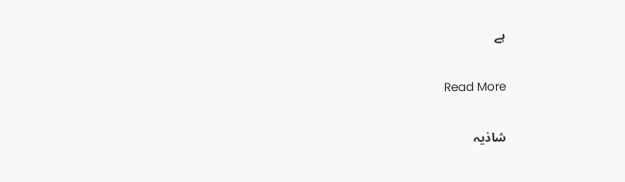ہے

Read More

شاذیہ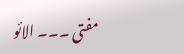مفتی ۔۔۔ الائو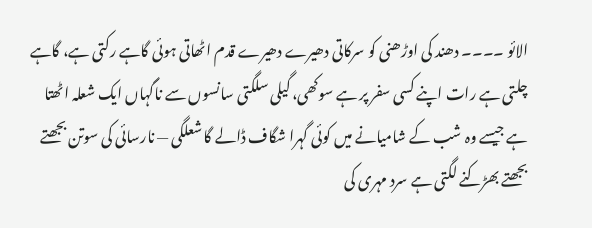الائو ۔۔۔۔ دھند کی اوڑھنی کو سرکاتی دھیرے دھیرے قدم اٹھاتی ہوئی گاہے رکتی ہے، گاہے چلتی ہے رات اپنے کسی سفر پر ہے سوکھی، گیلی سلگتی سانسوں سے ناگہاں ایک شعلہ اٹھتا ہے جیسے وہ شب کے شامیانے میں کوئی گہرا شگاف ڈالے گا شعلگی — نارسائی کی سوتن بجھتے بجھتے بھڑکنے لگتی ہے سرد مہری کی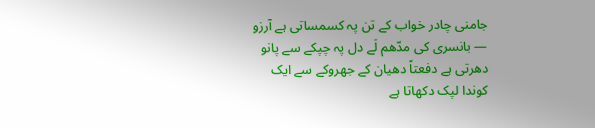جامنی چادر خواب کے تن پہ کسمساتی ہے آرزو — بانسری کی مدّھم لَے دل پہ چپکے سے پانو دھرتی ہے دفعتاً دھیان کے جھروکے سے ایک کوندا لپک دکھاتا ہے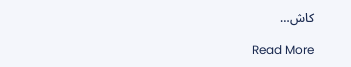کاش…

Read More